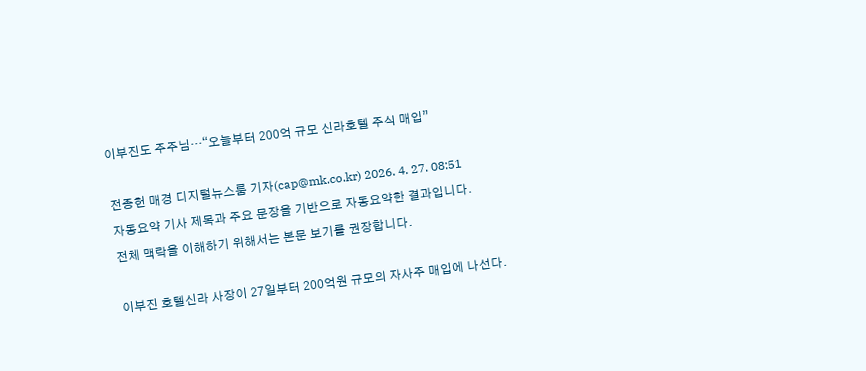이부진도 주주님…“오늘부터 200억 규모 신라호텔 주식 매입”

전종헌 매경 디지털뉴스룸 기자(cap@mk.co.kr) 2026. 4. 27. 08:51
자동요약 기사 제목과 주요 문장을 기반으로 자동요약한 결과입니다.
전체 맥락을 이해하기 위해서는 본문 보기를 권장합니다.

이부진 호텔신라 사장이 27일부터 200억원 규모의 자사주 매입에 나선다.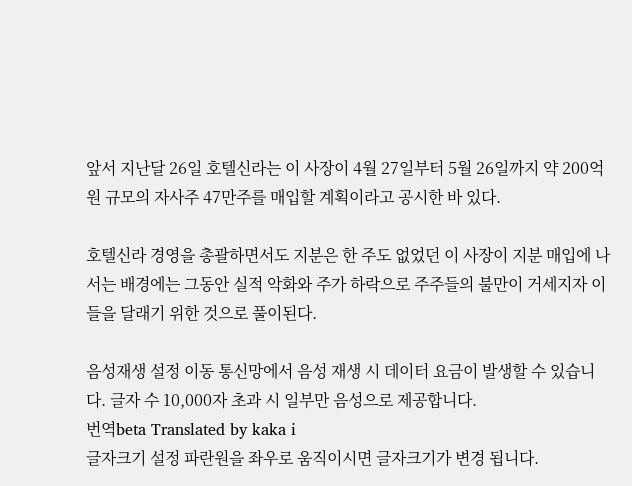앞서 지난달 26일 호텔신라는 이 사장이 4월 27일부터 5월 26일까지 약 200억원 규모의 자사주 47만주를 매입할 계획이라고 공시한 바 있다.

호텔신라 경영을 총괄하면서도 지분은 한 주도 없었던 이 사장이 지분 매입에 나서는 배경에는 그동안 실적 악화와 주가 하락으로 주주들의 불만이 거세지자 이들을 달래기 위한 것으로 풀이된다.

음성재생 설정 이동 통신망에서 음성 재생 시 데이터 요금이 발생할 수 있습니다. 글자 수 10,000자 초과 시 일부만 음성으로 제공합니다.
번역beta Translated by kaka i
글자크기 설정 파란원을 좌우로 움직이시면 글자크기가 변경 됩니다.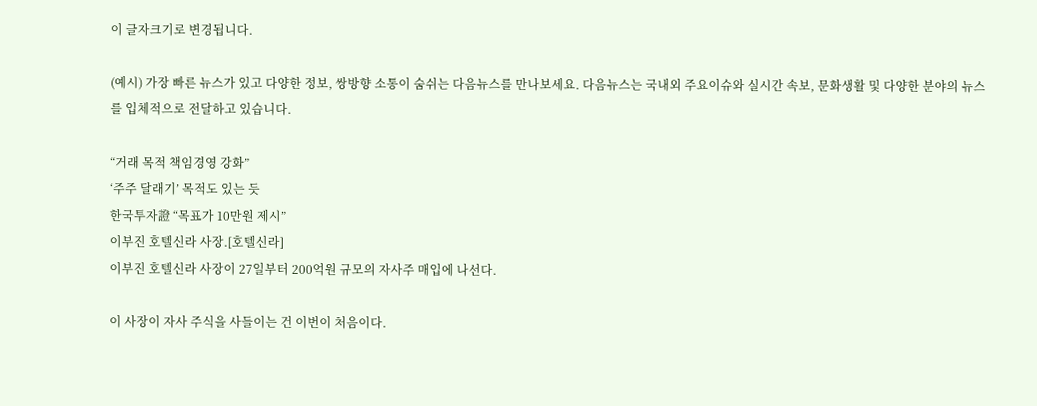이 글자크기로 변경됩니다.

(예시) 가장 빠른 뉴스가 있고 다양한 정보, 쌍방향 소통이 숨쉬는 다음뉴스를 만나보세요. 다음뉴스는 국내외 주요이슈와 실시간 속보, 문화생활 및 다양한 분야의 뉴스를 입체적으로 전달하고 있습니다.

“거래 목적 책임경영 강화”
‘주주 달래기’ 목적도 있는 듯
한국투자證 “목표가 10만원 제시”
이부진 호텔신라 사장.[호텔신라]
이부진 호텔신라 사장이 27일부터 200억원 규모의 자사주 매입에 나선다.

이 사장이 자사 주식을 사들이는 건 이번이 처음이다.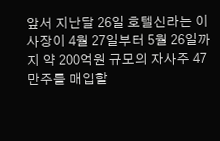앞서 지난달 26일 호텔신라는 이 사장이 4월 27일부터 5월 26일까지 약 200억원 규모의 자사주 47만주를 매입할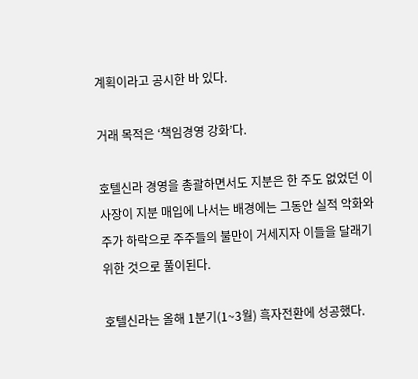계획이라고 공시한 바 있다.

거래 목적은 ‘책임경영 강화’다.

호텔신라 경영을 총괄하면서도 지분은 한 주도 없었던 이 사장이 지분 매입에 나서는 배경에는 그동안 실적 악화와 주가 하락으로 주주들의 불만이 거세지자 이들을 달래기 위한 것으로 풀이된다.

호텔신라는 올해 1분기(1~3월) 흑자전환에 성공했다.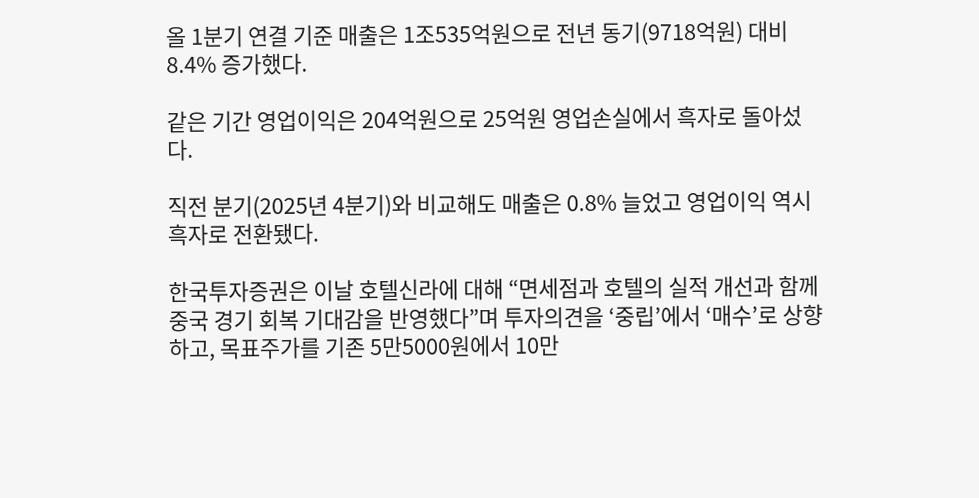올 1분기 연결 기준 매출은 1조535억원으로 전년 동기(9718억원) 대비 8.4% 증가했다.

같은 기간 영업이익은 204억원으로 25억원 영업손실에서 흑자로 돌아섰다.

직전 분기(2025년 4분기)와 비교해도 매출은 0.8% 늘었고 영업이익 역시 흑자로 전환됐다.

한국투자증권은 이날 호텔신라에 대해 “면세점과 호텔의 실적 개선과 함께 중국 경기 회복 기대감을 반영했다”며 투자의견을 ‘중립’에서 ‘매수’로 상향하고, 목표주가를 기존 5만5000원에서 10만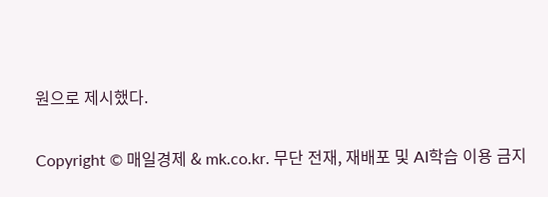원으로 제시했다.

Copyright © 매일경제 & mk.co.kr. 무단 전재, 재배포 및 AI학습 이용 금지